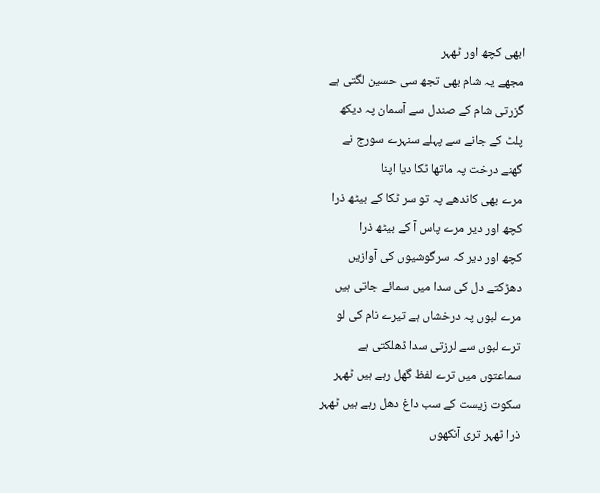ابھی کچھ اور ٹھہر
مجھے یہ شام بھی تجھ سی حسین لگتی ہے
گزرتی شام کے صندل سے آسمان پہ دیکھ
پلٹ کے جانے سے پہلے سنہرے سورج نے
گھنے درخت پہ ماتھا ٹکا دیا اپنا
مرے بھی کاندھے پہ تو سر ٹکا کے بیٹھ ذرا
کچھ اور دیر مرے پاس آ کے بیٹھ ذرا
کچھ اور دیر کہ سرگوشیوں کی آوازیں
دھڑکتے دل کی سدا میں سمائے جاتی ہیں
مرے لبوں پہ درخشاں ہے تیرے نام کی لو
ترے لبوں سے لرزتی سدا ڈھلکتی ہے
سماعتوں میں ترے لفظ گھل رہے ہیں ٹھہر
سکوت زیست کے سب داغ دھل رہے ہیں ٹھہر
ذرا ٹھہر تری آنکھوں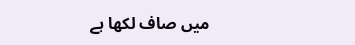میں صاف لکھا ہے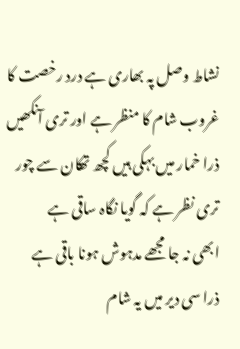نشاط وصل پہ بھاری ہے درد رخصت کا
غروب شام کا منظر ہے اور تری آنکھیں
ذرا خمار میں بہکی ہیں کچھ تھکان سے چور
تری نظر ہے کہ گویا نگاہ ساقی ہے
ابھی نہ جا مجھے مدہوش ہونا باقی ہے
ذرا سی دیر میں یہ شام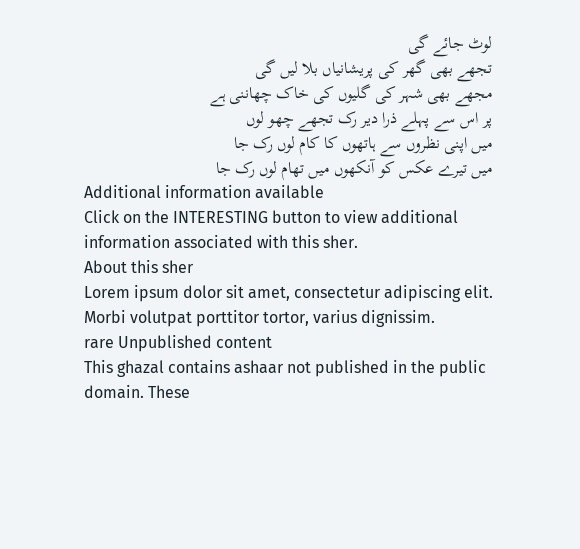لوٹ جائے گی
تجھے بھی گھر کی پریشانیاں بلا لیں گی
مجھے بھی شہر کی گلیوں کی خاک چھاننی ہے
پر اس سے پہلے ذرا دیر رک تجھے چھو لوں
میں اپنی نظروں سے ہاتھوں کا کام لوں رک جا
میں تیرے عکس کو آنکھوں میں تھام لوں رک جا
Additional information available
Click on the INTERESTING button to view additional information associated with this sher.
About this sher
Lorem ipsum dolor sit amet, consectetur adipiscing elit. Morbi volutpat porttitor tortor, varius dignissim.
rare Unpublished content
This ghazal contains ashaar not published in the public domain. These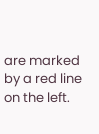are marked by a red line on the left.